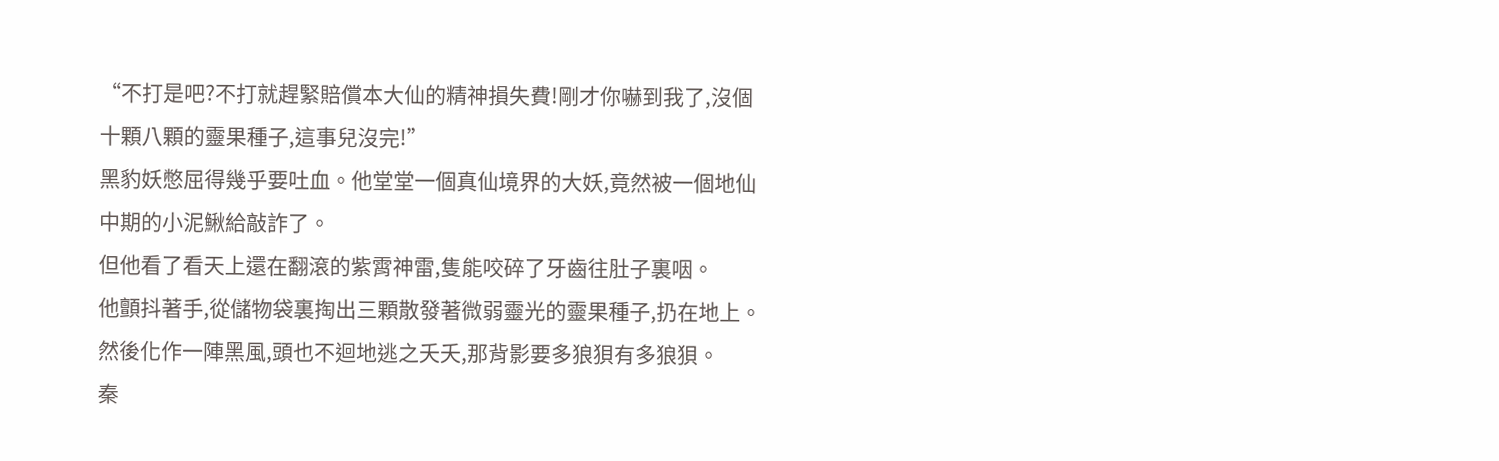“不打是吧?不打就趕緊賠償本大仙的精神損失費!剛才你嚇到我了,沒個十顆八顆的靈果種子,這事兒沒完!”
黑豹妖憋屈得幾乎要吐血。他堂堂一個真仙境界的大妖,竟然被一個地仙中期的小泥鰍給敲詐了。
但他看了看天上還在翻滾的紫霄神雷,隻能咬碎了牙齒往肚子裏咽。
他顫抖著手,從儲物袋裏掏出三顆散發著微弱靈光的靈果種子,扔在地上。
然後化作一陣黑風,頭也不迴地逃之夭夭,那背影要多狼狽有多狼狽。
秦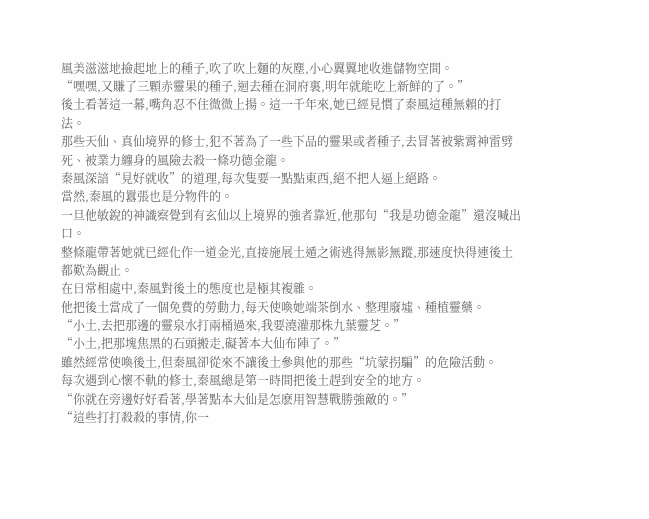風美滋滋地撿起地上的種子,吹了吹上麵的灰塵,小心翼翼地收進儲物空間。
“嘿嘿,又賺了三顆赤靈果的種子,迴去種在洞府裏,明年就能吃上新鮮的了。”
後土看著這一幕,嘴角忍不住微微上揚。這一千年來,她已經見慣了秦風這種無賴的打法。
那些天仙、真仙境界的修士,犯不著為了一些下品的靈果或者種子,去冒著被紫霄神雷劈死、被業力纏身的風險去殺一條功德金龍。
秦風深諳“見好就收”的道理,每次隻要一點點東西,絕不把人逼上絕路。
當然,秦風的囂張也是分物件的。
一旦他敏銳的神識察覺到有玄仙以上境界的強者靠近,他那句“我是功德金龍”還沒喊出口。
整條龍帶著她就已經化作一道金光,直接施展土遁之術逃得無影無蹤,那速度快得連後土都歎為觀止。
在日常相處中,秦風對後土的態度也是極其複雜。
他把後土當成了一個免費的勞動力,每天使喚她端茶倒水、整理廢墟、種植靈藥。
“小土,去把那邊的靈泉水打兩桶過來,我要澆灌那株九葉靈芝。”
“小土,把那塊焦黑的石頭搬走,礙著本大仙布陣了。”
雖然經常使喚後土,但秦風卻從來不讓後土參與他的那些“坑蒙拐騙”的危險活動。
每次遇到心懷不軌的修士,秦風總是第一時間把後土趕到安全的地方。
“你就在旁邊好好看著,學著點本大仙是怎麽用智慧戰勝強敵的。”
“這些打打殺殺的事情,你一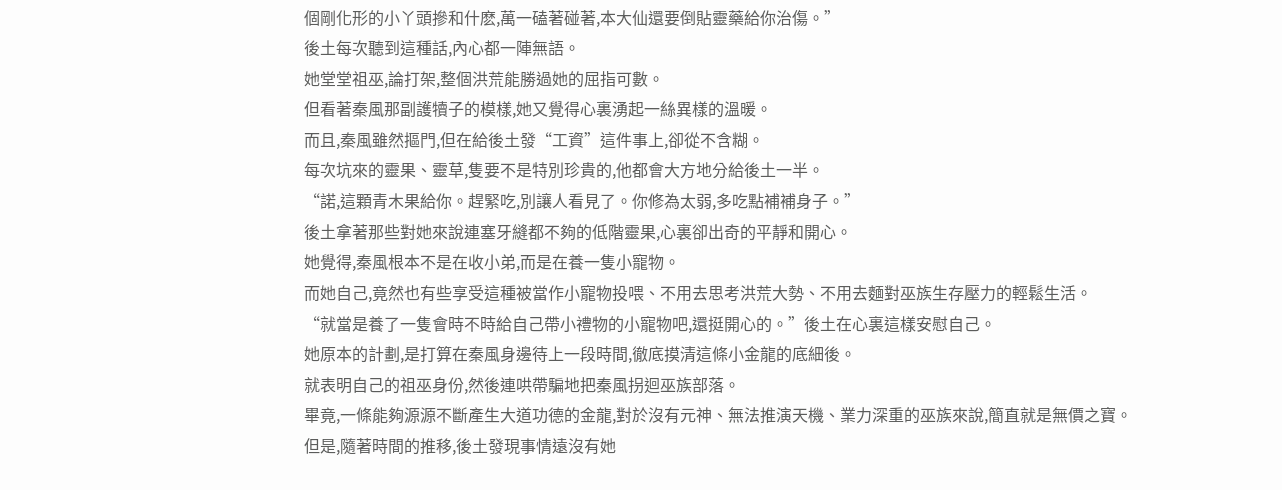個剛化形的小丫頭摻和什麽,萬一磕著碰著,本大仙還要倒貼靈藥給你治傷。”
後土每次聽到這種話,內心都一陣無語。
她堂堂祖巫,論打架,整個洪荒能勝過她的屈指可數。
但看著秦風那副護犢子的模樣,她又覺得心裏湧起一絲異樣的溫暖。
而且,秦風雖然摳門,但在給後土發“工資”這件事上,卻從不含糊。
每次坑來的靈果、靈草,隻要不是特別珍貴的,他都會大方地分給後土一半。
“諾,這顆青木果給你。趕緊吃,別讓人看見了。你修為太弱,多吃點補補身子。”
後土拿著那些對她來說連塞牙縫都不夠的低階靈果,心裏卻出奇的平靜和開心。
她覺得,秦風根本不是在收小弟,而是在養一隻小寵物。
而她自己,竟然也有些享受這種被當作小寵物投喂、不用去思考洪荒大勢、不用去麵對巫族生存壓力的輕鬆生活。
“就當是養了一隻會時不時給自己帶小禮物的小寵物吧,還挺開心的。”後土在心裏這樣安慰自己。
她原本的計劃,是打算在秦風身邊待上一段時間,徹底摸清這條小金龍的底細後。
就表明自己的祖巫身份,然後連哄帶騙地把秦風拐迴巫族部落。
畢竟,一條能夠源源不斷產生大道功德的金龍,對於沒有元神、無法推演天機、業力深重的巫族來說,簡直就是無價之寶。
但是,隨著時間的推移,後土發現事情遠沒有她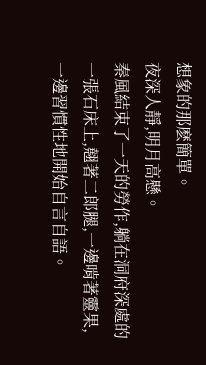想象的那麽簡單。
夜深人靜,明月高懸。
秦風結束了一天的勞作,躺在洞府深處的一張石床上,翹著二郎腿,一邊啃著靈果,一邊習慣性地開始自言自語。